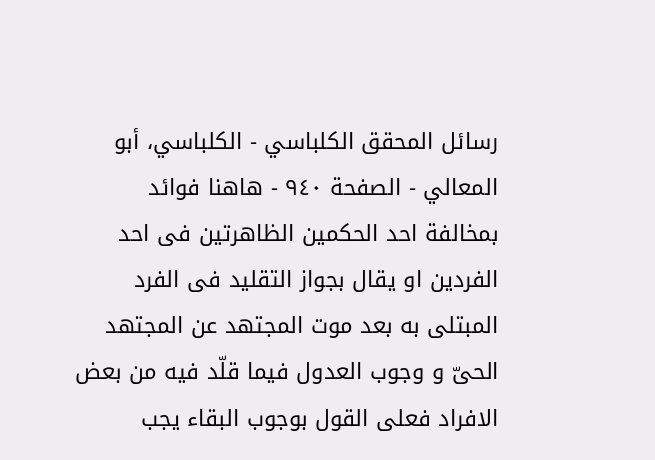رسائل المحقق الكلباسي - الكلباسي، أبو المعالي - الصفحة ٩٤٠ - هاهنا فوائد
بمخالفة احد الحكمين الظاهرتين فى احد الفردين او يقال بجواز التقليد فى الفرد المبتلى به بعد موت المجتهد عن المجتهد الحىّ و وجوب العدول فيما قلّد فيه من بعض الافراد فعلى القول بوجوب البقاء يجب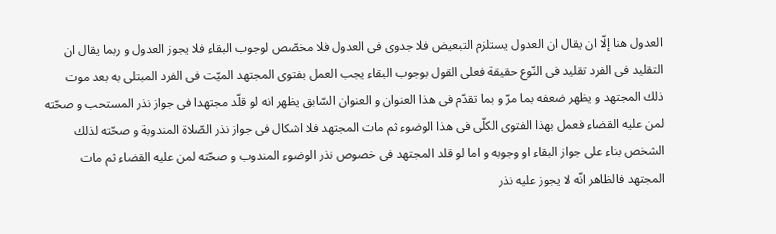العدول هنا إلّا ان يقال ان العدول يستلزم التبعيض فلا جدوى فى العدول فلا مخصّص لوجوب البقاء فلا يجوز العدول و ربما يقال ان التقليد فى الفرد تقليد فى النّوع حقيقة فعلى القول بوجوب البقاء يجب العمل بفتوى المجتهد الميّت فى الفرد المبتلى به بعد موت ذلك المجتهد و يظهر ضعفه بما مرّ و بما تقدّم فى هذا العنوان و العنوان السّابق يظهر انه لو قلّد مجتهدا فى جواز نذر المستحب و صحّته لمن عليه القضاء فعمل بهذا الفتوى الكلّى فى هذا الوضوء ثم مات المجتهد فلا اشكال فى جواز نذر الصّلاة المندوبة و صحّته لذلك الشخص بناء على جواز البقاء او وجوبه و اما لو قلد المجتهد فى خصوص نذر الوضوء المندوب و صحّته لمن عليه القضاء ثم مات المجتهد فالظاهر انّه لا يجوز عليه نذر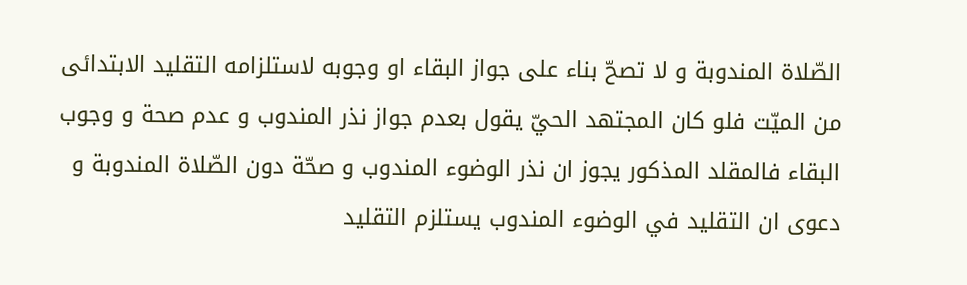الصّلاة المندوبة و لا تصحّ بناء على جواز البقاء او وجوبه لاستلزامه التقليد الابتدائى من الميّت فلو كان المجتهد الحيّ يقول بعدم جواز نذر المندوب و عدم صحة و وجوب البقاء فالمقلد المذكور يجوز ان نذر الوضوء المندوب و صحّة دون الصّلاة المندوبة و دعوى ان التقليد في الوضوء المندوب يستلزم التقليد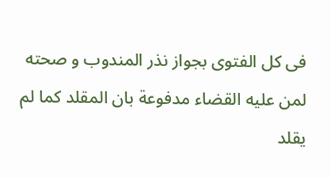فى كل الفتوى بجواز نذر المندوب و صحته لمن عليه القضاء مدفوعة بان المقلد كما لم يقلد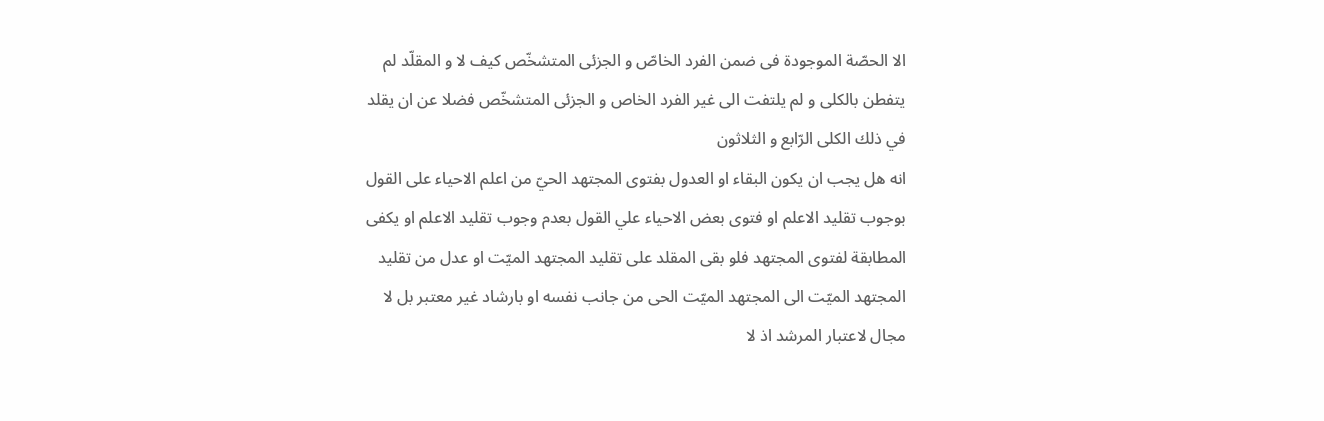الا الحصّة الموجودة فى ضمن الفرد الخاصّ و الجزئى المتشخّص كيف لا و المقلّد لم يتفطن بالكلى و لم يلتفت الى غير الفرد الخاص و الجزئى المتشخّص فضلا عن ان يقلد في ذلك الكلى الرّابع و الثلاثون
انه هل يجب ان يكون البقاء او العدول بفتوى المجتهد الحيّ من اعلم الاحياء على القول بوجوب تقليد الاعلم او فتوى بعض الاحياء علي القول بعدم وجوب تقليد الاعلم او يكفى المطابقة لفتوى المجتهد فلو بقى المقلد على تقليد المجتهد الميّت او عدل من تقليد المجتهد الميّت الى المجتهد الميّت الحى من جانب نفسه او بارشاد غير معتبر بل لا مجال لاعتبار المرشد اذ لا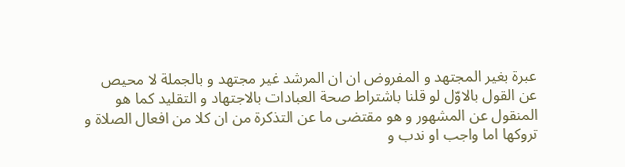عبرة بغير المجتهد و المفروض ان ان المرشد غير مجتهد و بالجملة لا محيص عن القول بالاوّل لو قلنا باشتراط صحة العبادات بالاجتهاد و التقليد كما هو المنقول عن المشهور و هو مقتضى ما عن التذكرة من ان كلا من افعال الصلاة و تروكها اما واجب او ندب و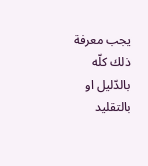يجب معرفة ذلك كلّه بالدّليل او بالتقليد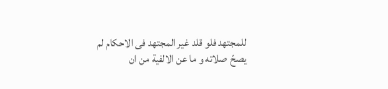للمجتهد فلو قلد غير المجتهد فى الاحكام لم يصحّ صلاته و ما عن الالفية من ان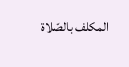المكلف بالصّلاة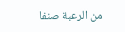من الرعبة صنفا